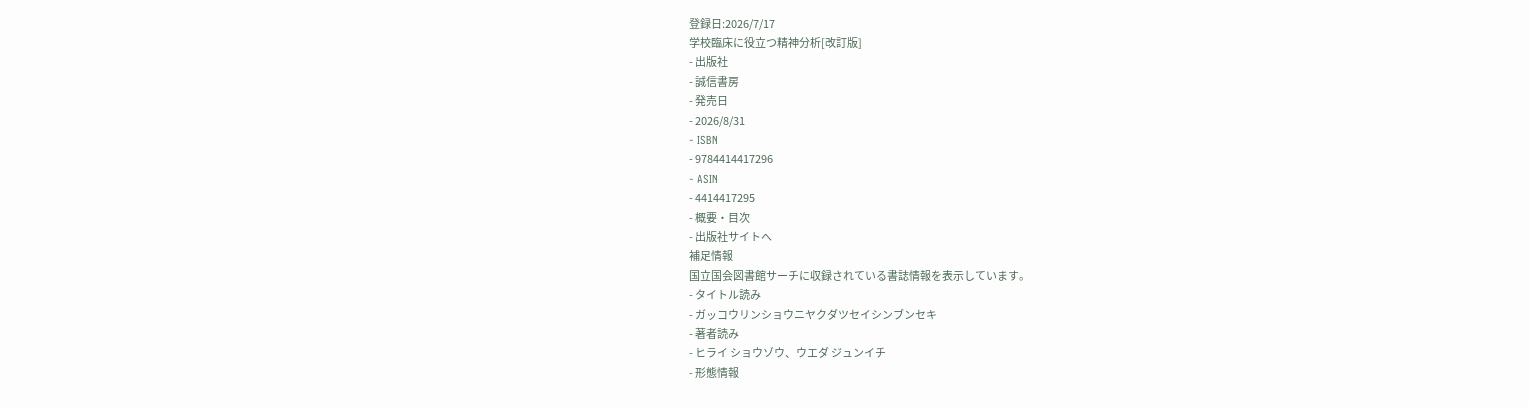登録日:2026/7/17
学校臨床に役立つ精神分析[改訂版]
- 出版社
- 誠信書房
- 発売日
- 2026/8/31
- ISBN
- 9784414417296
- ASIN
- 4414417295
- 概要・目次
- 出版社サイトへ
補足情報
国立国会図書館サーチに収録されている書誌情報を表示しています。
- タイトル読み
- ガッコウリンショウニヤクダツセイシンブンセキ
- 著者読み
- ヒライ ショウゾウ、ウエダ ジュンイチ
- 形態情報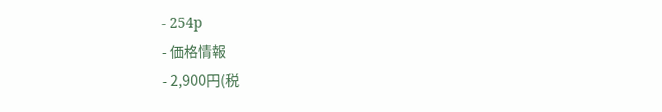- 254p
- 価格情報
- 2,900円(税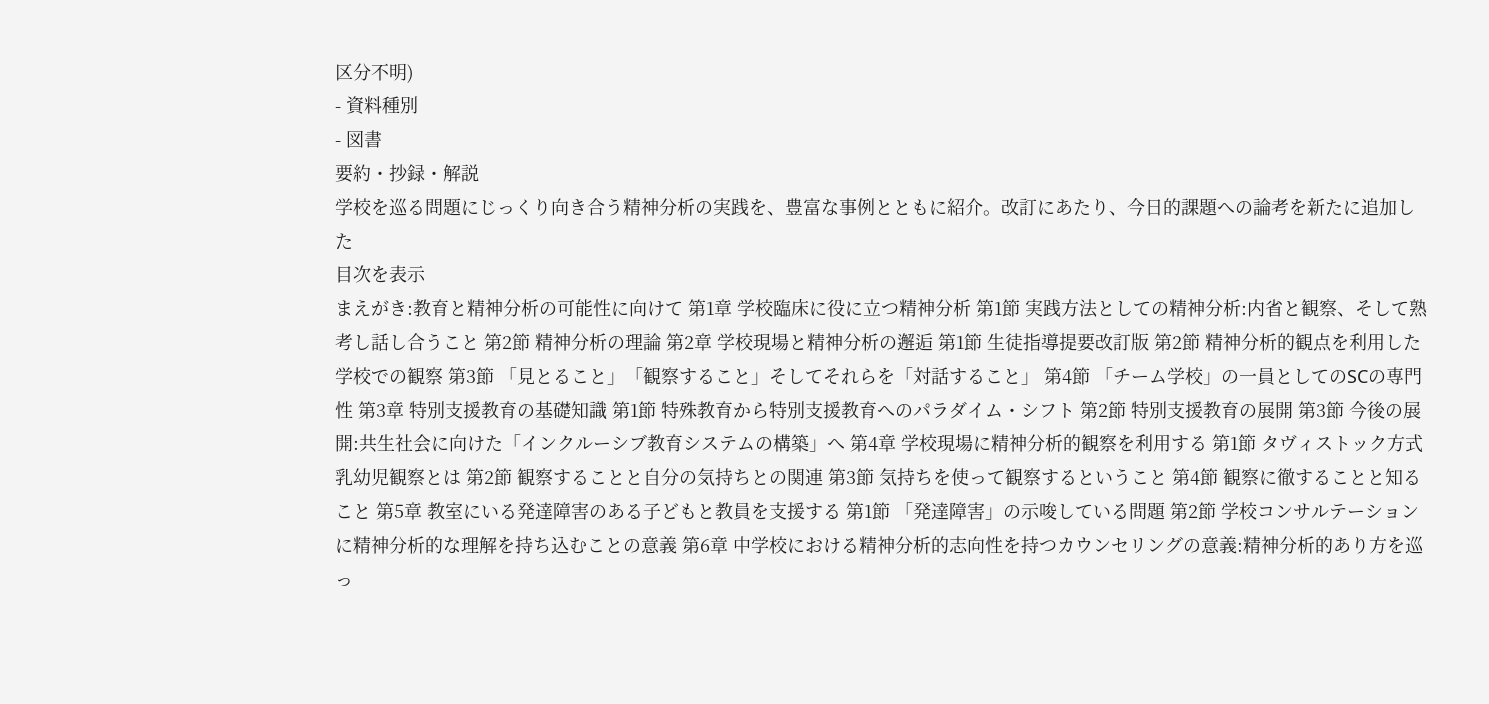区分不明)
- 資料種別
- 図書
要約・抄録・解説
学校を巡る問題にじっくり向き合う精神分析の実践を、豊富な事例とともに紹介。改訂にあたり、今日的課題への論考を新たに追加した
目次を表示
まえがき:教育と精神分析の可能性に向けて 第1章 学校臨床に役に立つ精神分析 第1節 実践方法としての精神分析:内省と観察、そして熟考し話し合うこと 第2節 精神分析の理論 第2章 学校現場と精神分析の邂逅 第1節 生徒指導提要改訂版 第2節 精神分析的観点を利用した学校での観察 第3節 「見とること」「観察すること」そしてそれらを「対話すること」 第4節 「チーム学校」の一員としてのSCの専門性 第3章 特別支援教育の基礎知識 第1節 特殊教育から特別支援教育へのパラダイム・シフト 第2節 特別支援教育の展開 第3節 今後の展開:共生社会に向けた「インクルーシブ教育システムの構築」へ 第4章 学校現場に精神分析的観察を利用する 第1節 タヴィストック方式乳幼児観察とは 第2節 観察することと自分の気持ちとの関連 第3節 気持ちを使って観察するということ 第4節 観察に徹することと知ること 第5章 教室にいる発達障害のある子どもと教員を支援する 第1節 「発達障害」の示唆している問題 第2節 学校コンサルテーションに精神分析的な理解を持ち込むことの意義 第6章 中学校における精神分析的志向性を持つカウンセリングの意義:精神分析的あり方を巡っ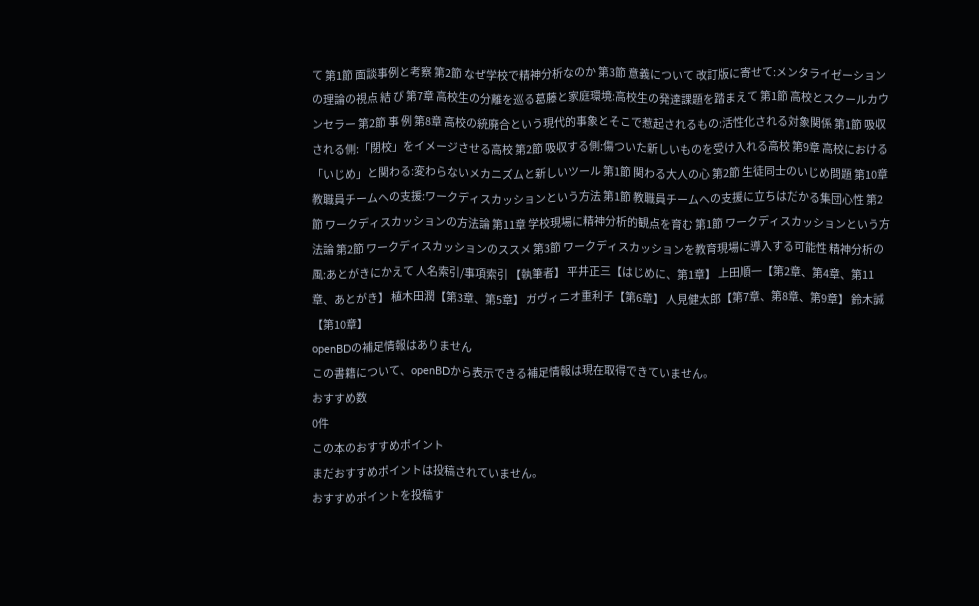て 第1節 面談事例と考察 第2節 なぜ学校で精神分析なのか 第3節 意義について 改訂版に寄せて:メンタライゼーションの理論の視点 結 び 第7章 高校生の分離を巡る葛藤と家庭環境:高校生の発達課題を踏まえて 第1節 高校とスクールカウンセラー 第2節 事 例 第8章 高校の統廃合という現代的事象とそこで惹起されるもの:活性化される対象関係 第1節 吸収される側:「閉校」をイメージさせる高校 第2節 吸収する側:傷ついた新しいものを受け入れる高校 第9章 高校における「いじめ」と関わる:変わらないメカニズムと新しいツール 第1節 関わる大人の心 第2節 生徒同士のいじめ問題 第10章 教職員チームへの支援:ワークディスカッションという方法 第1節 教職員チームへの支援に立ちはだかる集団心性 第2節 ワークディスカッションの方法論 第11章 学校現場に精神分析的観点を育む 第1節 ワークディスカッションという方法論 第2節 ワークディスカッションのススメ 第3節 ワークディスカッションを教育現場に導入する可能性 精神分析の風:あとがきにかえて 人名索引/事項索引 【執筆者】 平井正三【はじめに、第1章】 上田順一【第2章、第4章、第11章、あとがき】 植木田潤【第3章、第5章】 ガヴィニオ重利子【第6章】 人見健太郎【第7章、第8章、第9章】 鈴木誠【第10章】
openBDの補足情報はありません
この書籍について、openBDから表示できる補足情報は現在取得できていません。
おすすめ数
0件
この本のおすすめポイント
まだおすすめポイントは投稿されていません。
おすすめポイントを投稿す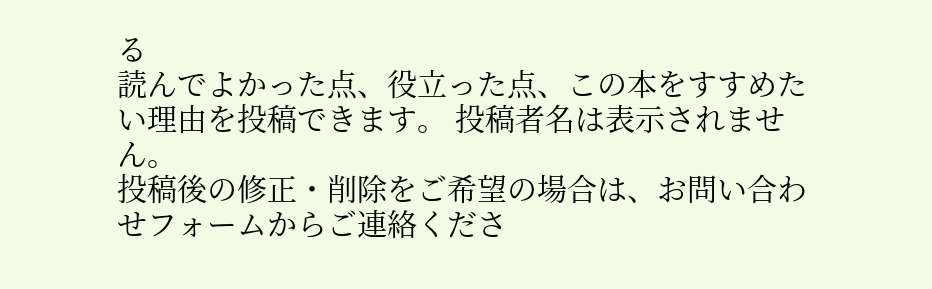る
読んでよかった点、役立った点、この本をすすめたい理由を投稿できます。 投稿者名は表示されません。
投稿後の修正・削除をご希望の場合は、お問い合わせフォームからご連絡くださ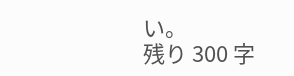い。
残り 300 字